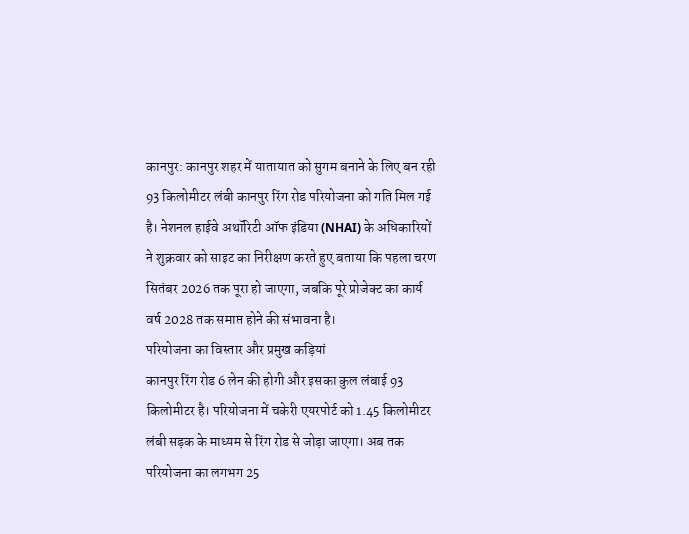कानपुर: कानपुर शहर में यातायात को सुगम बनाने के लिए बन रही 93 किलोमीटर लंबी कानपुर रिंग रोड परियोजना को गति मिल गई है। नेशनल हाईवे अथॉरिटी ऑफ इंडिया (NHAI) के अधिकारियों ने शुक्रवार को साइट का निरीक्षण करते हुए बताया कि पहला चरण सितंबर 2026 तक पूरा हो जाएगा, जबकि पूरे प्रोजेक्ट का कार्य वर्ष 2028 तक समाप्त होने की संभावना है।
परियोजना का विस्तार और प्रमुख कड़ियां
कानपुर रिंग रोड 6 लेन की होगी और इसका कुल लंबाई 93 किलोमीटर है। परियोजना में चकेरी एयरपोर्ट को 1.45 किलोमीटर लंबी सड़क के माध्यम से रिंग रोड से जोड़ा जाएगा। अब तक परियोजना का लगभग 25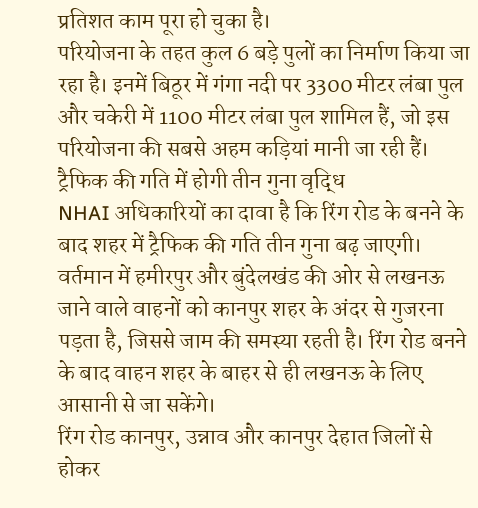प्रतिशत काम पूरा हो चुका है।
परियोजना के तहत कुल 6 बड़े पुलों का निर्माण किया जा रहा है। इनमें बिठूर में गंगा नदी पर 3300 मीटर लंबा पुल और चकेरी में 1100 मीटर लंबा पुल शामिल हैं, जो इस परियोजना की सबसे अहम कड़ियां मानी जा रही हैं।
ट्रैफिक की गति में होगी तीन गुना वृद्धि
NHAI अधिकारियों का दावा है कि रिंग रोड के बनने के बाद शहर में ट्रैफिक की गति तीन गुना बढ़ जाएगी। वर्तमान में हमीरपुर और बुंदेलखंड की ओर से लखनऊ जाने वाले वाहनों को कानपुर शहर के अंदर से गुजरना पड़ता है, जिससे जाम की समस्या रहती है। रिंग रोड बनने के बाद वाहन शहर के बाहर से ही लखनऊ के लिए आसानी से जा सकेंगे।
रिंग रोड कानपुर, उन्नाव और कानपुर देहात जिलों से होकर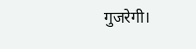गुजरेगी।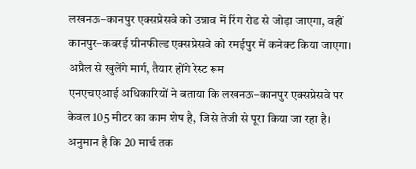लखनऊ–कानपुर एक्सप्रेसवे को उन्नाव में रिंग रोड से जोड़ा जाएगा, वहीं कानपुर–कबरई ग्रीनफील्ड एक्सप्रेसवे को रमईपुर में कनेक्ट किया जाएगा।
अप्रैल से खुलेंगे मार्ग, तैयार होंगे रेस्ट रूम
एनएचएआई अधिकारियों ने बताया कि लखनऊ–कानपुर एक्सप्रेसवे पर केवल 105 मीटर का काम शेष है, जिसे तेजी से पूरा किया जा रहा है। अनुमान है कि 20 मार्च तक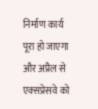निर्माण कार्य पूरा हो जाएगा और अप्रैल से एक्सप्रेसवे को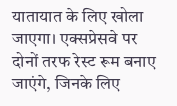यातायात के लिए खोला जाएगा। एक्सप्रेसवे पर दोनों तरफ रेस्ट रूम बनाए जाएंगे, जिनके लिए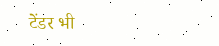टेंडर भी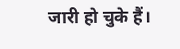जारी हो चुके हैं।